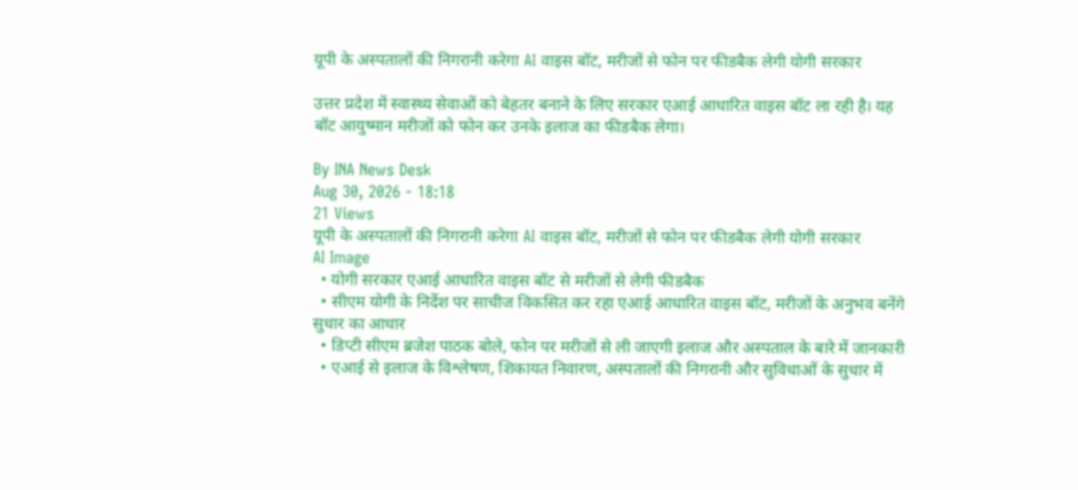यूपी के अस्पतालों की निगरानी करेगा AI वाइस बॉट, मरीजों से फोन पर फीडबैक लेगी योगी सरकार

उत्तर प्रदेश में स्वास्थ्य सेवाओं को बेहतर बनाने के लिए सरकार एआई आधारित वाइस बॉट ला रही है। यह बॉट आयुष्मान मरीजों को फोन कर उनके इलाज का फीडबैक लेगा।

By INA News Desk
Aug 30, 2026 - 18:18
21 Views
यूपी के अस्पतालों की निगरानी करेगा AI वाइस बॉट, मरीजों से फोन पर फीडबैक लेगी योगी सरकार
AI Image
  • योगी सरकार एआई आधारित वाइस बॉट से मरीजों से लेगी फीडबैक
  • सीएम योगी के निर्देश पर साचीज विकसित कर रहा एआई आधारित वाइस बॉट, मरीजों के अनुभव बनेंगे सुधार का आधार
  • डिप्टी सीएम ब्रजेश पाठक बोले, फोन पर मरीजों से ली जाएगी इलाज और अस्पताल के बारे में जानकारी
  • एआई से इलाज के विश्लेषण, शिकायत निवारण, अस्पतालों की निगरानी और सुविधाओं के सुधार में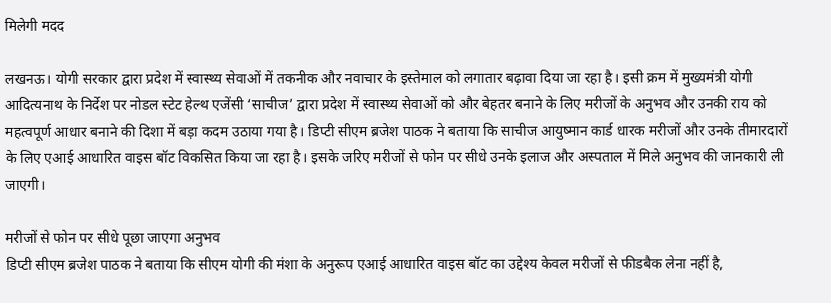मिलेगी मदद

लखनऊ। योगी सरकार द्वारा प्रदेश में स्वास्थ्य सेवाओं में तकनीक और नवाचार के इस्तेमाल को लगातार बढ़ावा दिया जा रहा है। इसी क्रम में मुख्यमंत्री योगी आदित्यनाथ के निर्देश पर नोडल स्टेट हेल्थ एजेंसी ‘साचीज’ द्वारा प्रदेश में स्वास्थ्य सेवाओं को और बेहतर बनाने के लिए मरीजों के अनुभव और उनकी राय को महत्वपूर्ण आधार बनाने की दिशा में बड़ा कदम उठाया गया है। डिप्टी सीएम ब्रजेश पाठक ने बताया कि साचीज आयुष्मान कार्ड धारक मरीजों और उनके तीमारदारों के लिए एआई आधारित वाइस बॉट विकसित किया जा रहा है। इसके जरिए मरीजों से फोन पर सीधे उनके इलाज और अस्पताल में मिले अनुभव की जानकारी ली जाएगी।

मरीजों से फोन पर सीधे पूछा जाएगा अनुभव
डिप्टी सीएम ब्रजेश पाठक ने बताया कि सीएम योगी की मंशा के अनुरूप एआई आधारित वाइस बॉट का उद्देश्य केवल मरीजों से फीडबैक लेना नहीं है,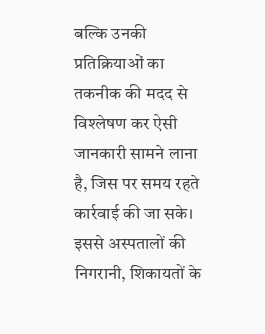बल्कि उनकी प्रतिक्रियाओं का तकनीक की मदद से विश्लेषण कर ऐसी जानकारी सामने लाना है, जिस पर समय रहते कार्रवाई की जा सके। इससे अस्पतालों की निगरानी, शिकायतों के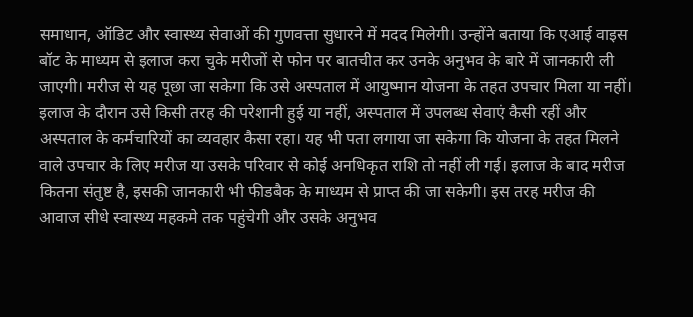समाधान, ऑडिट और स्वास्थ्य सेवाओं की गुणवत्ता सुधारने में मदद मिलेगी। उन्होंने बताया कि एआई वाइस बॉट के माध्यम से इलाज करा चुके मरीजों से फोन पर बातचीत कर उनके अनुभव के बारे में जानकारी ली जाएगी। मरीज से यह पूछा जा सकेगा कि उसे अस्पताल में आयुष्मान योजना के तहत उपचार मिला या नहीं। इलाज के दौरान उसे किसी तरह की परेशानी हुई या नहीं, अस्पताल में उपलब्ध सेवाएं कैसी रहीं और अस्पताल के कर्मचारियों का व्यवहार कैसा रहा। यह भी पता लगाया जा सकेगा कि योजना के तहत मिलने वाले उपचार के लिए मरीज या उसके परिवार से कोई अनधिकृत राशि तो नहीं ली गई। इलाज के बाद मरीज कितना संतुष्ट है, इसकी जानकारी भी फीडबैक के माध्यम से प्राप्त की जा सकेगी। इस तरह मरीज की आवाज सीधे स्वास्थ्य महकमे तक पहुंचेगी और उसके अनुभव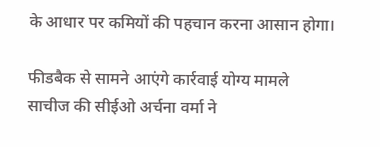के आधार पर कमियों की पहचान करना आसान होगा।

फीडबैक से सामने आएंगे कार्रवाई योग्य मामले
साचीज की सीईओ अर्चना वर्मा ने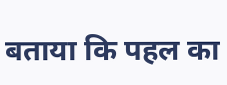बताया कि पहल का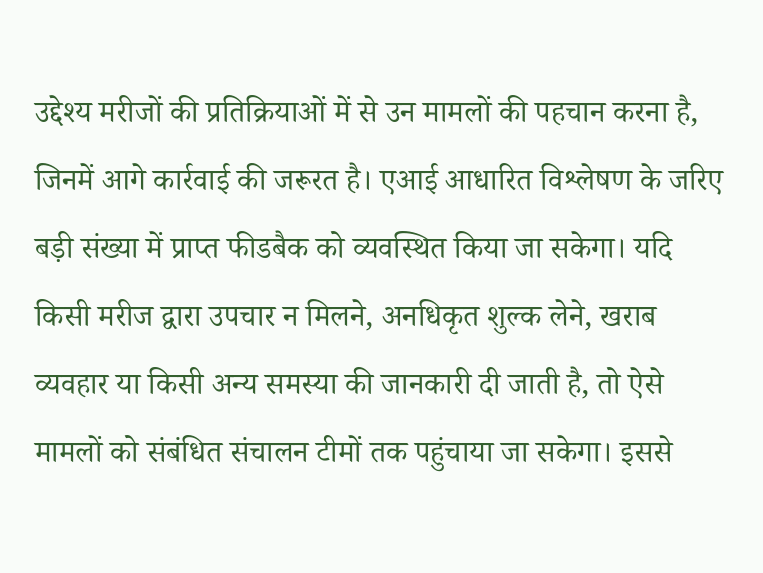उद्देश्य मरीजों की प्रतिक्रियाओं में से उन मामलों की पहचान करना है, जिनमें आगे कार्रवाई की जरूरत है। एआई आधारित विश्लेषण के जरिए बड़ी संख्या में प्राप्त फीडबैक को व्यवस्थित किया जा सकेगा। यदि किसी मरीज द्वारा उपचार न मिलने, अनधिकृत शुल्क लेने, खराब व्यवहार या किसी अन्य समस्या की जानकारी दी जाती है, तो ऐसे मामलों को संबंधित संचालन टीमों तक पहुंचाया जा सकेगा। इससे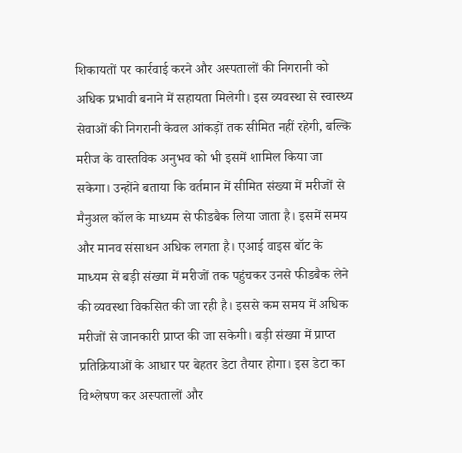शिकायतों पर कार्रवाई करने और अस्पतालों की निगरानी को अधिक प्रभावी बनाने में सहायता मिलेगी। इस व्यवस्था से स्वास्थ्य सेवाओं की निगरानी केवल आंकड़ों तक सीमित नहीं रहेगी, बल्कि मरीज के वास्तविक अनुभव को भी इसमें शामिल किया जा सकेगा। उन्होंने बताया कि वर्तमान में सीमित संख्या में मरीजों से मैनुअल कॉल के माध्यम से फीडबैक लिया जाता है। इसमें समय और मानव संसाधन अधिक लगता है। एआई वाइस बॉट के माध्यम से बड़ी संख्या में मरीजों तक पहुंचकर उनसे फीडबैक लेने की व्यवस्था विकसित की जा रही है। इससे कम समय में अधिक मरीजों से जानकारी प्राप्त की जा सकेगी। बड़ी संख्या में प्राप्त प्रतिक्रियाओं के आधार पर बेहतर डेटा तैयार होगा। इस डेटा का विश्लेषण कर अस्पतालों और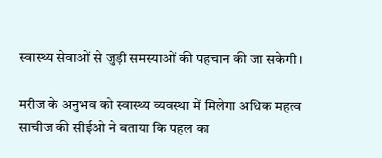स्वास्थ्य सेवाओं से जुड़ी समस्याओं की पहचान की जा सकेगी।

मरीज के अनुभव को स्वास्थ्य व्यवस्था में मिलेगा अधिक महत्व
साचीज की सीईओ ने बताया कि पहल का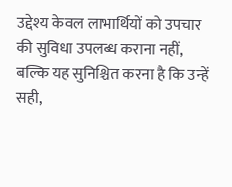उद्देश्य केवल लाभार्थियों को उपचार की सुविधा उपलब्ध कराना नहीं, बल्कि यह सुनिश्चित करना है कि उन्हें सही,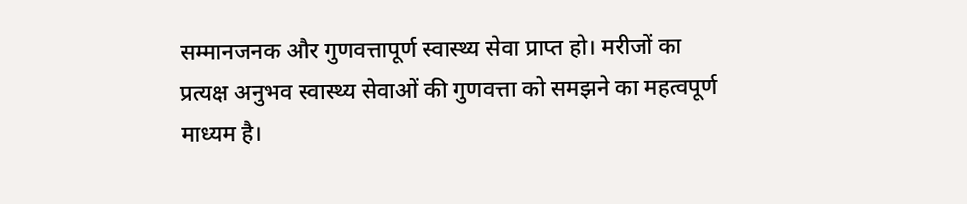सम्मानजनक और गुणवत्तापूर्ण स्वास्थ्य सेवा प्राप्त हो। मरीजों का प्रत्यक्ष अनुभव स्वास्थ्य सेवाओं की गुणवत्ता को समझने का महत्वपूर्ण माध्यम है।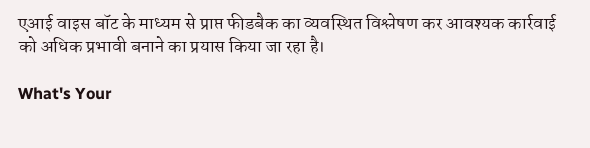एआई वाइस बॉट के माध्यम से प्राप्त फीडबैक का व्यवस्थित विश्लेषण कर आवश्यक कार्रवाई को अधिक प्रभावी बनाने का प्रयास किया जा रहा है।

What's Your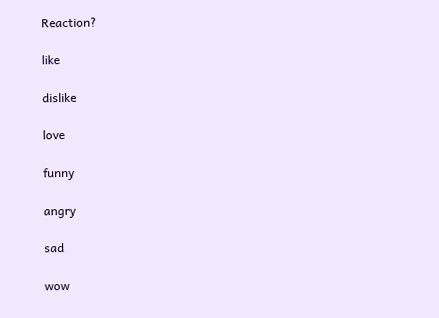Reaction?

like

dislike

love

funny

angry

sad

wow